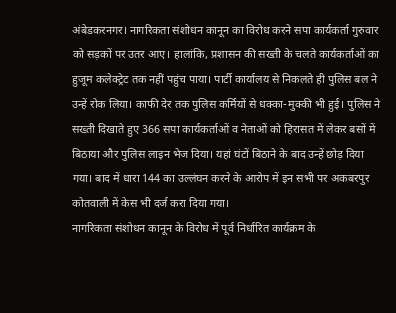अंबेडकरनगर। नागरिकता संशोधन कानून का विरोध करने सपा कार्यकर्ता गुरुवार को सड़कों पर उतर आए। हालांकि, प्रशासन की सख्ती के चलते कार्यकर्ताओं का हुजूम कलेक्ट्रेट तक नहीं पहुंच पाया। पार्टी कार्यालय से निकलते ही पुलिस बल ने उन्हें रोक लिया। काफी देर तक पुलिस कर्मियों से धक्का-मुक्की भी हुई। पुलिस ने सख्ती दिखाते हुए 366 सपा कार्यकर्ताओं व नेताओं को हिरासत में लेकर बसों में बिठाया और पुलिस लाइन भेज दिया। यहां घंटों बिठाने के बाद उन्हें छोड़ दिया गया। बाद में धारा 144 का उल्लंघन करने के आरोप में इन सभी पर अकबरपुर कोतवाली में केस भी दर्ज करा दिया गया।
नागरिकता संशोधन कानून के विरोध में पूर्व निर्धारित कार्यक्रम के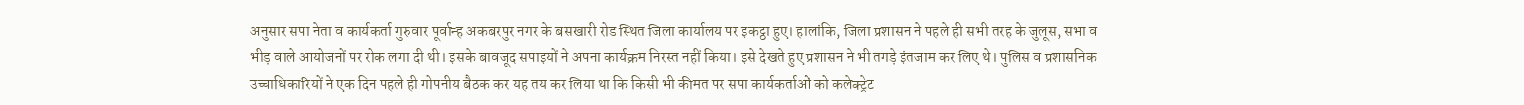अनुसार सपा नेता व कार्यकर्ता गुरुवार पूर्वान्ह अकबरपुर नगर के बसखारी रोड स्थित जिला कार्यालय पर इकट्ठा हुए। हालांकि, जिला प्रशासन ने पहले ही सभी तरह के जुलूस, सभा व भीड़ वाले आयोजनों पर रोक लगा दी थी। इसके बावजूद सपाइयों ने अपना कार्यक्रम निरस्त नहीं किया। इसे देखते हुए प्रशासन ने भी तगड़े इंतजाम कर लिए थे। पुलिस व प्रशासनिक उच्चाधिकारियों ने एक दिन पहले ही गोपनीय बैठक कर यह तय कर लिया था कि किसी भी कीमत पर सपा कार्यकर्ताओं को कलेक्ट्रेट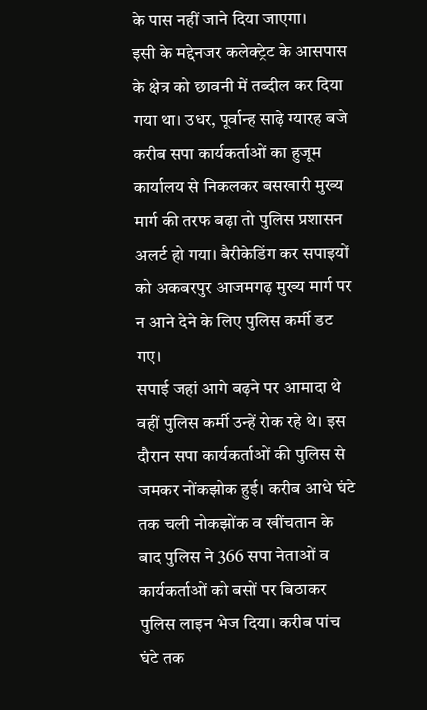के पास नहीं जाने दिया जाएगा।
इसी के मद्देनजर कलेक्ट्रेट के आसपास के क्षेत्र को छावनी में तब्दील कर दिया गया था। उधर, पूर्वान्ह साढ़े ग्यारह बजे करीब सपा कार्यकर्ताओं का हुजूम कार्यालय से निकलकर बसखारी मुख्य मार्ग की तरफ बढ़ा तो पुलिस प्रशासन अलर्ट हो गया। बैरीकेडिंग कर सपाइयों को अकबरपुर आजमगढ़ मुख्य मार्ग पर न आने देने के लिए पुलिस कर्मी डट गए।
सपाई जहां आगे बढ़ने पर आमादा थे वहीं पुलिस कर्मी उन्हें रोक रहे थे। इस दौरान सपा कार्यकर्ताओं की पुलिस से जमकर नोंकझोक हुई। करीब आधे घंटे तक चली नोकझोंक व खींचतान के बाद पुलिस ने 366 सपा नेताओं व कार्यकर्ताओं को बसों पर बिठाकर पुलिस लाइन भेज दिया। करीब पांच घंटे तक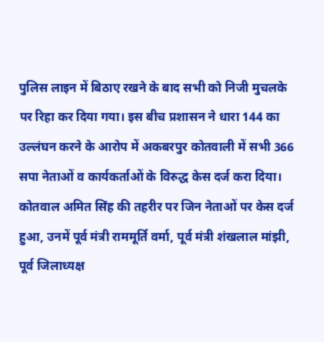पुलिस लाइन में बिठाए रखने के बाद सभी को निजी मुचलके पर रिहा कर दिया गया। इस बीच प्रशासन ने धारा 144 का उल्लंघन करने के आरोप में अकबरपुर कोतवाली में सभी 366 सपा नेताओं व कार्यकर्ताओं के विरुद्ध केस दर्ज करा दिया। कोतवाल अमित सिंह की तहरीर पर जिन नेताओं पर केस दर्ज हुआ, उनमें पूर्व मंत्री राममूर्ति वर्मा, पूर्व मंत्री शंखलाल मांझी, पूर्व जिलाध्यक्ष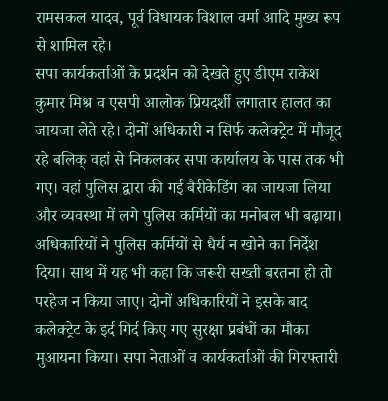रामसकल यादव, पूर्व विधायक विशाल वर्मा आदि मुख्य रूप से शामिल रहे।
सपा कार्यकर्ताओं के प्रदर्शन को देखते हुए डीएम राकेश कुमार मिश्र व एसपी आलोक प्रियदर्शी लगातार हालत का जायजा लेते रहे। दोनों अधिकारी न सिर्फ कलेक्ट्रेट में मौजूद रहे बलिक् वहां से निकलकर सपा कार्यालय के पास तक भी गए। वहां पुलिस द्वारा की गई बैरीकेडिंग का जायजा लिया और व्यवस्था में लगे पुलिस कर्मियों का मनोबल भी बढ़ाया। अधिकारियों ने पुलिस कर्मियों से धैर्य न खोने का निर्देश दिया। साथ में यह भी कहा कि जरूरी सख्ती बरतना हो तो परहेज न किया जाए। दोनों अधिकारियों ने इसके बाद कलेक्ट्रेट के इर्द गिर्द किए गए सुरक्षा प्रबंधों का मौका मुआयना किया। सपा नेताओं व कार्यकर्ताओं की गिरफ्तारी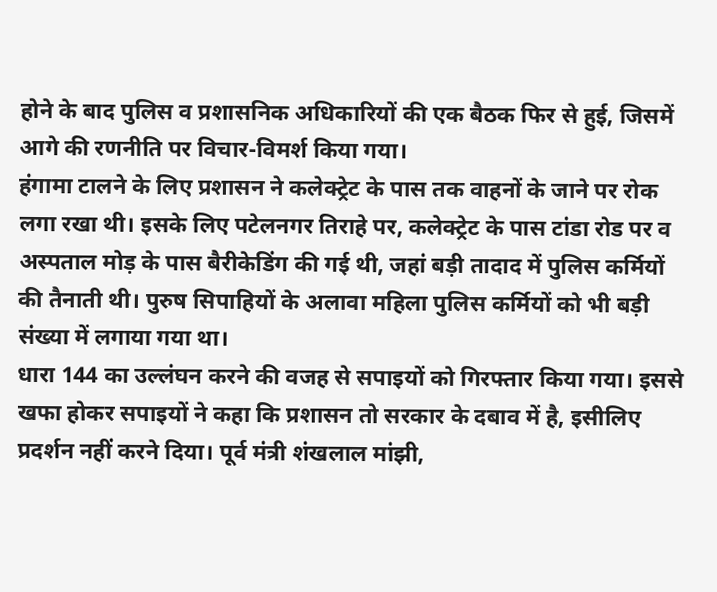होने के बाद पुलिस व प्रशासनिक अधिकारियों की एक बैठक फिर से हुई, जिसमें आगे की रणनीति पर विचार-विमर्श किया गया।
हंगामा टालने के लिए प्रशासन ने कलेक्ट्रेट के पास तक वाहनों के जाने पर रोक लगा रखा थी। इसके लिए पटेलनगर तिराहे पर, कलेक्ट्रेट के पास टांडा रोड पर व अस्पताल मोड़ के पास बैरीकेडिंग की गई थी, जहां बड़ी तादाद में पुलिस कर्मियों की तैनाती थी। पुरुष सिपाहियों के अलावा महिला पुलिस कर्मियों को भी बड़ी संख्या में लगाया गया था।
धारा 144 का उल्लंघन करने की वजह से सपाइयों को गिरफ्तार किया गया। इससे खफा होकर सपाइयों ने कहा कि प्रशासन तो सरकार के दबाव में है, इसीलिए प्रदर्शन नहीं करने दिया। पूर्व मंत्री शंखलाल मांझी,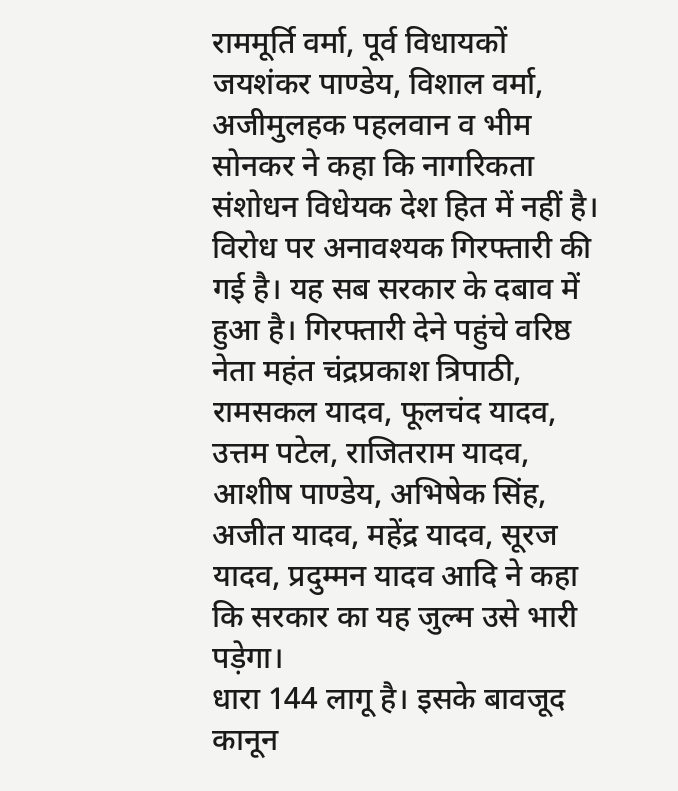राममूर्ति वर्मा, पूर्व विधायकों जयशंकर पाण्डेय, विशाल वर्मा, अजीमुलहक पहलवान व भीम सोनकर ने कहा कि नागरिकता संशोधन विधेयक देश हित में नहीं है। विरोध पर अनावश्यक गिरफ्तारी की गई है। यह सब सरकार के दबाव में हुआ है। गिरफ्तारी देने पहुंचे वरिष्ठ नेता महंत चंद्रप्रकाश त्रिपाठी, रामसकल यादव, फूलचंद यादव, उत्तम पटेल, राजितराम यादव, आशीष पाण्डेय, अभिषेक सिंह, अजीत यादव, महेंद्र यादव, सूरज यादव, प्रदुम्मन यादव आदि ने कहा कि सरकार का यह जुल्म उसे भारी पड़ेगा।
धारा 144 लागू है। इसके बावजूद कानून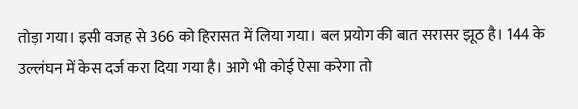तोड़ा गया। इसी वजह से 366 को हिरासत में लिया गया। बल प्रयोग की बात सरासर झूठ है। 144 के उल्लंघन में केस दर्ज करा दिया गया है। आगे भी कोई ऐसा करेगा तो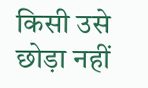किसी उसे छोड़ा नहीं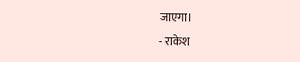जाएगा।
- राकेश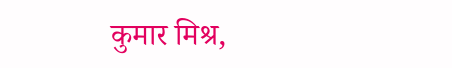कुमार मिश्र,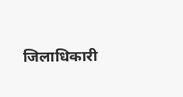जिलाधिकारी